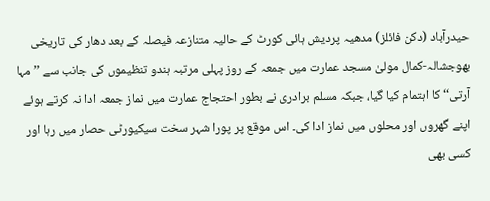حیدرآباد (دکن فائلز) مدھیہ پردیش ہائی کورٹ کے حالیہ متنازعہ فیصلہ کے بعد دھار کی تاریخی بھوجشالہ-کمال مولیٰ مسجد عمارت میں جمعہ کے روز پہلی مرتبہ ہندو تنظیموں کی جانب سے ’’مہا آرتی‘‘ کا اہتمام کیا گیا، جبکہ مسلم برادری نے بطور احتجاج عمارت میں نماز جمعہ ادا نہ کرتے ہوئے اپنے گھروں اور محلوں میں نماز ادا کی۔ اس موقع پر پورا شہر سخت سیکیورٹی حصار میں رہا اور کسی بھی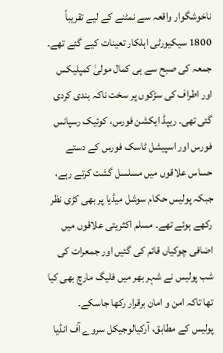ناخوشگوار واقعہ سے نمٹنے کے لیے تقریباً 1800 سیکیورٹی اہلکار تعینات کیے گئے تھے۔
جمعہ کی صبح سے ہی کمال مولیٰ کمپلیکس اور اطراف کی سڑکوں پر سخت ناکہ بندی کردی گئی تھی۔ ریپڈ ایکشن فورس، کوئیک رسپانس فورس اور اسپیشل ٹاسک فورس کے دستے حساس علاقوں میں مسلسل گشت کرتے رہے، جبکہ پولیس حکام سوشل میڈیا پر بھی کڑی نظر رکھے ہوئے تھے۔ مسلم اکثریتی علاقوں میں اضافی چوکیاں قائم کی گئیں اور جمعرات کی شب پولیس نے شہر بھر میں فلیگ مارچ بھی کیا تھا تاکہ امن و امان برقرار رکھا جاسکے۔
پولیس کے مطابق، آرکیالوجیکل سروے آف انڈیا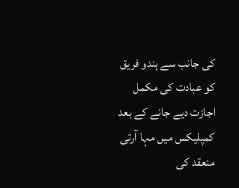کی جانب سے ہندو فریق کو عبادت کی مکمل اجازت دیے جانے کے بعد کمپلیکس میں مہا آرتی منعقد کی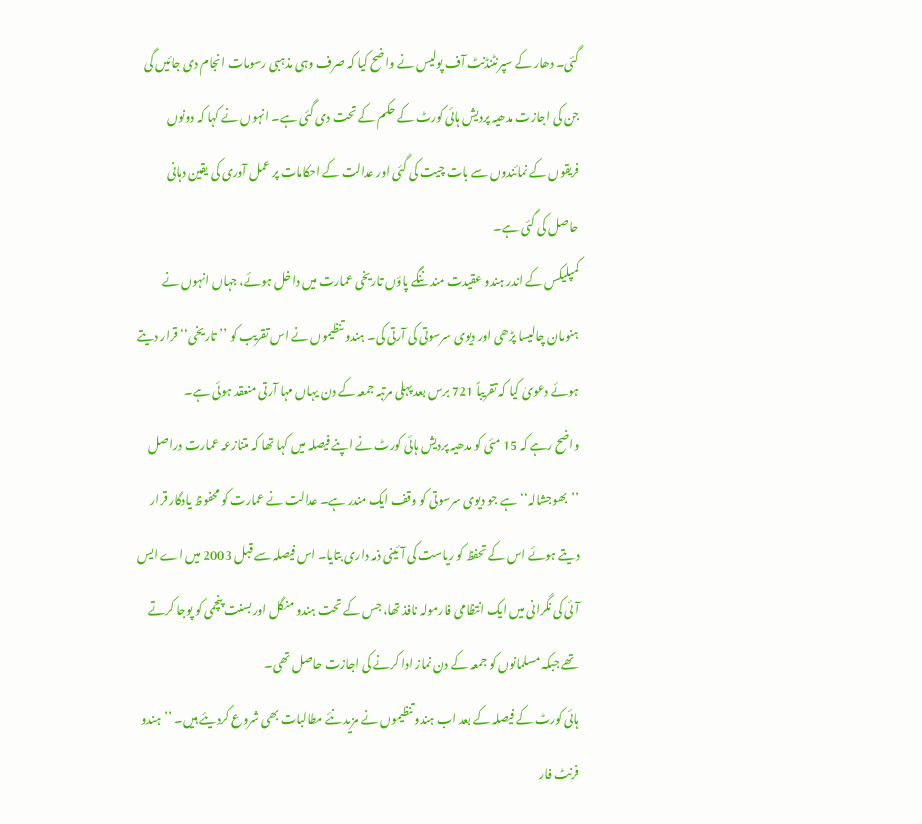گئی۔ دھار کے سپرنٹنڈنٹ آف پولیس نے واضح کیا کہ صرف وہی مذہبی رسومات انجام دی جائیں گی جن کی اجازت مدھیہ پردیش ہائی کورٹ کے حکم کے تحت دی گئی ہے۔ انہوں نے کہا کہ دونوں فریقوں کے نمائندوں سے بات چیت کی گئی اور عدالت کے احکامات پر عمل آوری کی یقین دہانی حاصل کی گئی ہے۔
کمپلیکس کے اندر ہندو عقیدت مند ننگے پاؤں تاریخی عمارت میں داخل ہوئے، جہاں انہوں نے ہنومان چالیسا پڑھی اور دیوی سرسوتی کی آرتی کی۔ ہندو تنظیموں نے اس تقریب کو ’’تاریخی‘‘ قرار دیتے ہوئے دعویٰ کیا کہ تقریباً 721 برس بعد پہلی مرتبہ جمعہ کے دن یہاں مہا آرتی منعقد ہوئی ہے۔
واضح رہے کہ 15 مئی کو مدھیہ پردیش ہائی کورٹ نے اپنے فیصلہ میں کہا تھا کہ متنازعہ عمارت دراصل ’’بھوجشالہ‘‘ ہے جو دیوی سرسوتی کو وقف ایک مندر ہے۔ عدالت نے عمارت کو محفوظ یادگار قرار دیتے ہوئے اس کے تحفظ کو ریاست کی آئینی ذمہ داری بتایا۔ اس فیصلہ سے قبل 2003 میں اے ایس آئی کی نگرانی میں ایک انتظامی فارمولہ نافذ تھا، جس کے تحت ہندو منگل اور بسنت پنچمی کو پوجا کرتے تھے جبکہ مسلمانوں کو جمعہ کے دن نماز ادا کرنے کی اجازت حاصل تھی۔
ہائی کورٹ کے فیصلہ کے بعد اب ہندو تنظیموں نے مزید نئے مطالبات بھی شروع کردیئے ہیں۔ ’’ہندو فرنٹ فار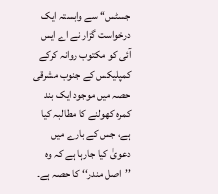جسٹس‘‘ سے وابستہ ایک درخواست گزار نے اے ایس آئی کو مکتوب روانہ کرکے کمپلیکس کے جنوب مشرقی حصہ میں موجود ایک بند کمرہ کھولنے کا مطالبہ کیا ہے، جس کے بارے میں دعویٰ کیا جارہا ہے کہ وہ ’’اصل مندر‘‘ کا حصہ ہے۔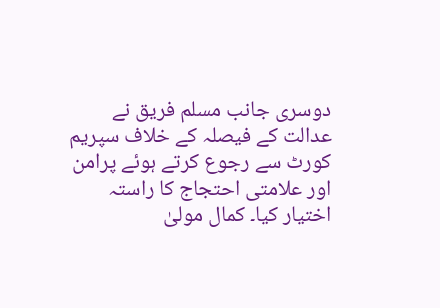دوسری جانب مسلم فریق نے عدالت کے فیصلہ کے خلاف سپریم کورٹ سے رجوع کرتے ہوئے پرامن اور علامتی احتجاج کا راستہ اختیار کیا۔ کمال مولیٰ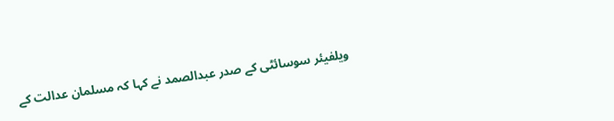ویلفیئر سوسائٹی کے صدر عبدالصمد نے کہا کہ مسلمان عدالت کے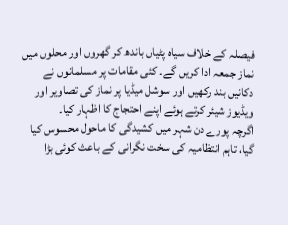فیصلہ کے خلاف سیاہ پٹیاں باندھ کر گھروں اور محلوں میں نماز جمعہ ادا کریں گے۔ کئی مقامات پر مسلمانوں نے دکانیں بند رکھیں اور سوشل میڈیا پر نماز کی تصاویر اور ویڈیوز شیئر کرتے ہوئے اپنے احتجاج کا اظہار کیا۔
اگرچہ پورے دن شہر میں کشیدگی کا ماحول محسوس کیا گیا، تاہم انتظامیہ کی سخت نگرانی کے باعث کوئی بڑا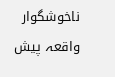ناخوشگوار واقعہ پیش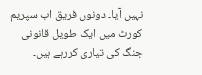نہیں آیا۔ دونوں فریق اب سپریم کورٹ میں ایک طویل قانونی جنگ کی تیاری کررہے ہیں۔